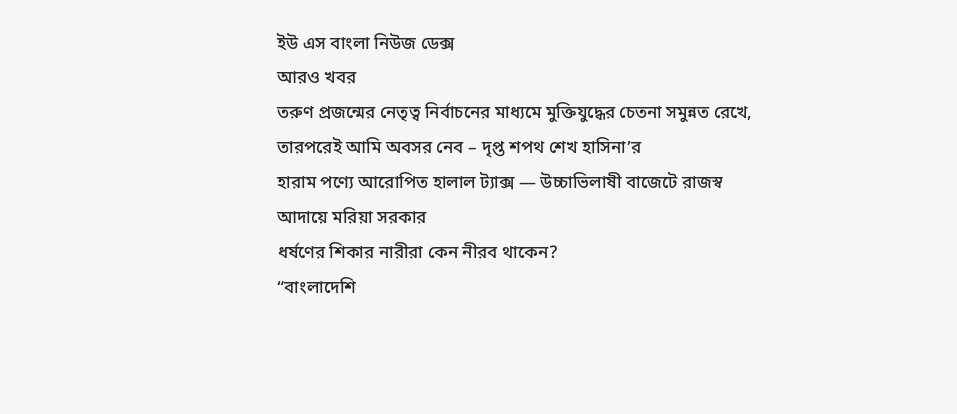ইউ এস বাংলা নিউজ ডেক্স
আরও খবর
তরুণ প্রজন্মের নেতৃত্ব নির্বাচনের মাধ্যমে মুক্তিযুদ্ধের চেতনা সমুন্নত রেখে, তারপরেই আমি অবসর নেব – দৃপ্ত শপথ শেখ হাসিনা’র
হারাম পণ্যে আরোপিত হালাল ট্যাক্স — উচ্চাভিলাষী বাজেটে রাজস্ব আদায়ে মরিয়া সরকার
ধর্ষণের শিকার নারীরা কেন নীরব থাকেন?
“বাংলাদেশি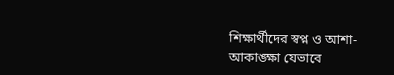শিক্ষার্থীদের স্বপ্ন ও আশা- আকাঙ্ক্ষা যেভাবে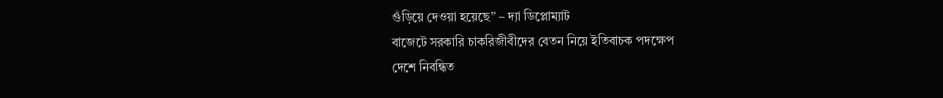গুঁড়িয়ে দেওয়া হয়েছে” – দ্যা ডিপ্লোম্যাট
বাজেটে সরকারি চাকরিজীবীদের বেতন নিয়ে ইতিবাচক পদক্ষেপ
দেশে নিবন্ধিত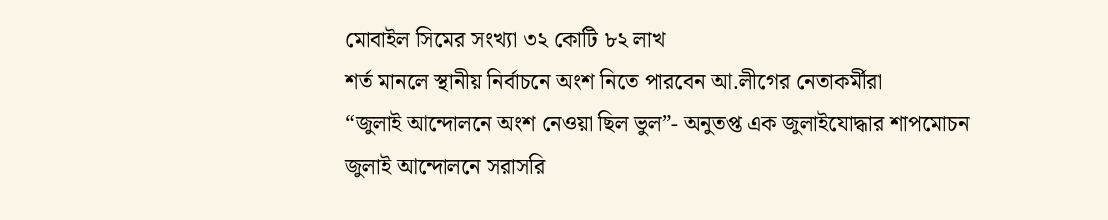মোবাইল সিমের সংখ্যা ৩২ কোটি ৮২ লাখ
শর্ত মানলে স্থানীয় নির্বাচনে অংশ নিতে পারবেন আ.লীগের নেতাকর্মীরা
“জুলাই আন্দোলনে অংশ নেওয়া ছিল ভুল”- অনুতপ্ত এক জুলাইযোদ্ধার শাপমোচন
জুলাই আন্দোলনে সরাসরি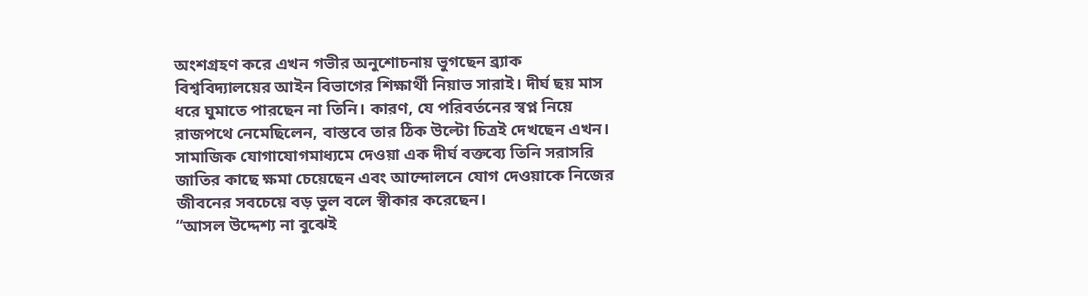অংশগ্রহণ করে এখন গভীর অনুশোচনায় ভুগছেন ব্র্যাক বিশ্ববিদ্যালয়ের আইন বিভাগের শিক্ষার্থী নিয়াভ সারাই। দীর্ঘ ছয় মাস ধরে ঘুমাতে পারছেন না তিনি। কারণ, যে পরিবর্তনের স্বপ্ন নিয়ে রাজপথে নেমেছিলেন, বাস্তবে তার ঠিক উল্টো চিত্রই দেখছেন এখন।
সামাজিক যোগাযোগমাধ্যমে দেওয়া এক দীর্ঘ বক্তব্যে তিনি সরাসরি জাতির কাছে ক্ষমা চেয়েছেন এবং আন্দোলনে যোগ দেওয়াকে নিজের জীবনের সবচেয়ে বড় ভুল বলে স্বীকার করেছেন।
“আসল উদ্দেশ্য না বুঝেই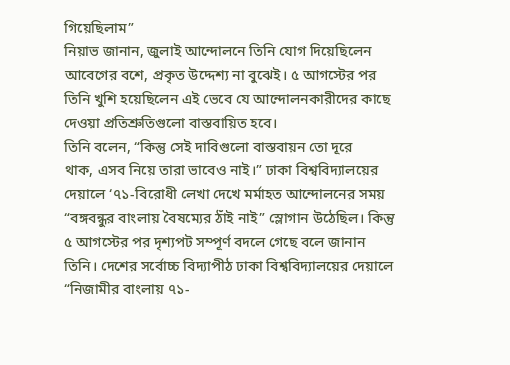গিয়েছিলাম”
নিয়াভ জানান, জুলাই আন্দোলনে তিনি যোগ দিয়েছিলেন আবেগের বশে, প্রকৃত উদ্দেশ্য না বুঝেই। ৫ আগস্টের পর তিনি খুশি হয়েছিলেন এই ভেবে যে আন্দোলনকারীদের কাছে দেওয়া প্রতিশ্রুতিগুলো বাস্তবায়িত হবে।
তিনি বলেন, “কিন্তু সেই দাবিগুলো বাস্তবায়ন তো দূরে
থাক, এসব নিয়ে তারা ভাবেও নাই।” ঢাকা বিশ্ববিদ্যালয়ের দেয়ালে ‘৭১-বিরোধী লেখা দেখে মর্মাহত আন্দোলনের সময় “বঙ্গবন্ধুর বাংলায় বৈষম্যের ঠাঁই নাই” স্লোগান উঠেছিল। কিন্তু ৫ আগস্টের পর দৃশ্যপট সম্পূর্ণ বদলে গেছে বলে জানান তিনি। দেশের সর্বোচ্চ বিদ্যাপীঠ ঢাকা বিশ্ববিদ্যালয়ের দেয়ালে “নিজামীর বাংলায় ৭১-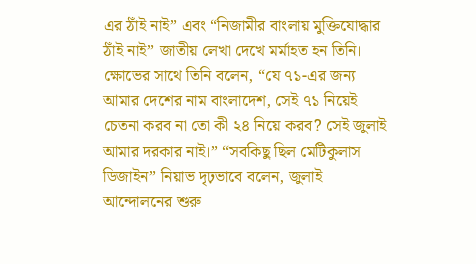এর ঠাঁই নাই” এবং “নিজামীর বাংলায় মুক্তিযোদ্ধার ঠাঁই নাই” জাতীয় লেখা দেখে মর্মাহত হন তিনি। ক্ষোভের সাথে তিনি বলেন, “যে ৭১-এর জন্য আমার দেশের নাম বাংলাদেশ, সেই ৭১ নিয়েই চেতনা করব না তো কী ২৪ নিয়ে করব? সেই জুলাই আমার দরকার নাই।” “সবকিছু ছিল মেটিকুলাস ডিজাইন” নিয়াভ দৃঢ়ভাবে বলেন, জুলাই আন্দোলনের শুরু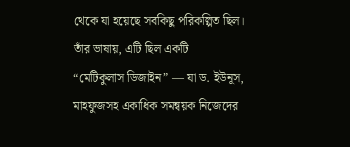থেকে যা হয়েছে সবকিছু পরিকল্পিত ছিল। তাঁর ভাষায়, এটি ছিল একটি
“মেটিকুলাস ডিজাইন” — যা ড. ইউনূস, মাহফুজসহ একাধিক সমন্বয়ক নিজেদের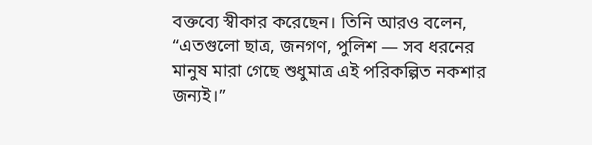বক্তব্যে স্বীকার করেছেন। তিনি আরও বলেন, “এতগুলো ছাত্র, জনগণ, পুলিশ — সব ধরনের মানুষ মারা গেছে শুধুমাত্র এই পরিকল্পিত নকশার জন্যই।”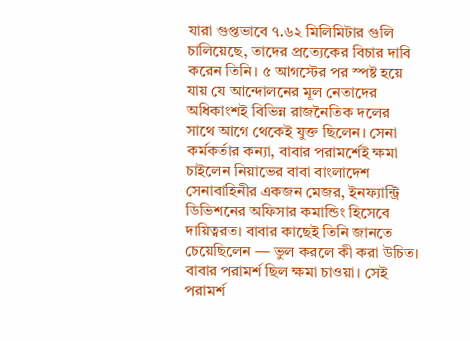যারা গুপ্তভাবে ৭.৬২ মিলিমিটার গুলি চালিয়েছে, তাদের প্রত্যেকের বিচার দাবি করেন তিনি। ৫ আগস্টের পর স্পষ্ট হয়ে যায় যে আন্দোলনের মূল নেতাদের অধিকাংশই বিভিন্ন রাজনৈতিক দলের সাথে আগে থেকেই যুক্ত ছিলেন। সেনা কর্মকর্তার কন্যা, বাবার পরামর্শেই ক্ষমা চাইলেন নিয়াভের বাবা বাংলাদেশ সেনাবাহিনীর একজন মেজর, ইনফ্যান্ট্রি ডিভিশনের অফিসার কমান্ডিং হিসেবে দায়িত্বরত। বাবার কাছেই তিনি জানতে চেয়েছিলেন — ভুল করলে কী করা উচিত। বাবার পরামর্শ ছিল ক্ষমা চাওয়া। সেই পরামর্শ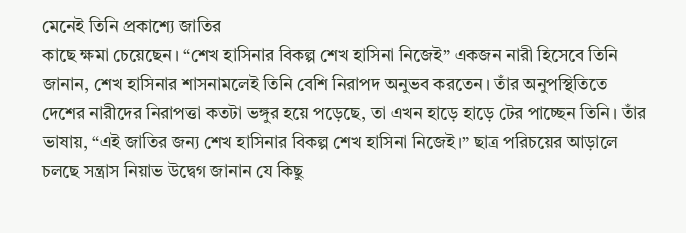মেনেই তিনি প্রকাশ্যে জাতির
কাছে ক্ষমা চেয়েছেন। “শেখ হাসিনার বিকল্প শেখ হাসিনা নিজেই” একজন নারী হিসেবে তিনি জানান, শেখ হাসিনার শাসনামলেই তিনি বেশি নিরাপদ অনুভব করতেন। তাঁর অনুপস্থিতিতে দেশের নারীদের নিরাপত্তা কতটা ভঙ্গুর হয়ে পড়েছে, তা এখন হাড়ে হাড়ে টের পাচ্ছেন তিনি। তাঁর ভাষায়, “এই জাতির জন্য শেখ হাসিনার বিকল্প শেখ হাসিনা নিজেই।” ছাত্র পরিচয়ের আড়ালে চলছে সন্ত্রাস নিয়াভ উদ্বেগ জানান যে কিছু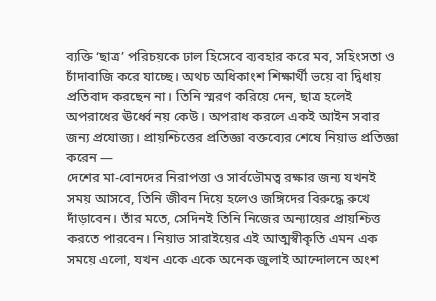ব্যক্তি ‘ছাত্র’ পরিচয়কে ঢাল হিসেবে ব্যবহার করে মব, সহিংসতা ও চাঁদাবাজি করে যাচ্ছে। অথচ অধিকাংশ শিক্ষার্থী ভয়ে বা দ্বিধায় প্রতিবাদ করছেন না। তিনি স্মরণ করিয়ে দেন, ছাত্র হলেই অপরাধের ঊর্ধ্বে নয় কেউ। অপরাধ করলে একই আইন সবার জন্য প্রযোজ্য। প্রায়শ্চিত্তের প্রতিজ্ঞা বক্তব্যের শেষে নিয়াভ প্রতিজ্ঞা করেন —
দেশের মা-বোনদের নিরাপত্তা ও সার্বভৌমত্ব রক্ষার জন্য যখনই সময় আসবে, তিনি জীবন দিয়ে হলেও জঙ্গিদের বিরুদ্ধে রুখে দাঁড়াবেন। তাঁর মতে, সেদিনই তিনি নিজের অন্যায়ের প্রায়শ্চিত্ত করতে পারবেন। নিয়াভ সারাইয়ের এই আত্মস্বীকৃতি এমন এক সময়ে এলো, যখন একে একে অনেক জুলাই আন্দোলনে অংশ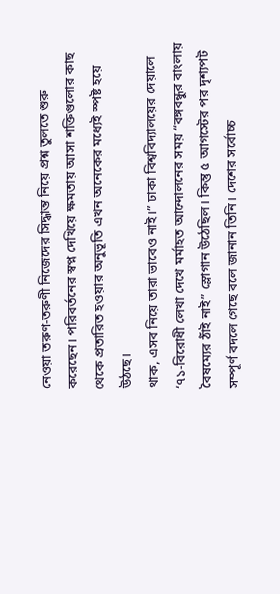নেওয়া তরুণ-তরুণী নিজেদের সিদ্ধান্ত নিয়ে প্রশ্ন তুলতে শুরু করেছেন। পরিবর্তনের স্বপ্ন দেখিয়ে ক্ষমতায় আসা শক্তিগুলোর কাছ থেকে প্রতারিত হওয়ার অনুভূতি এখন অনেকের মধ্যেই স্পষ্ট হয়ে উঠছে।
থাক, এসব নিয়ে তারা ভাবেও নাই।” ঢাকা বিশ্ববিদ্যালয়ের দেয়ালে ‘৭১-বিরোধী লেখা দেখে মর্মাহত আন্দোলনের সময় “বঙ্গবন্ধুর বাংলায় বৈষম্যের ঠাঁই নাই” স্লোগান উঠেছিল। কিন্তু ৫ আগস্টের পর দৃশ্যপট সম্পূর্ণ বদলে গেছে বলে জানান তিনি। দেশের সর্বোচ্চ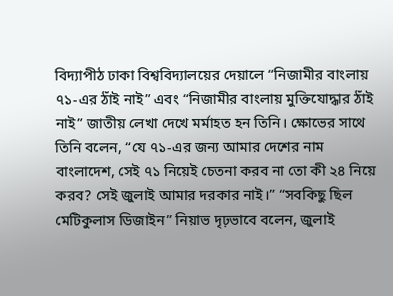বিদ্যাপীঠ ঢাকা বিশ্ববিদ্যালয়ের দেয়ালে “নিজামীর বাংলায় ৭১-এর ঠাঁই নাই” এবং “নিজামীর বাংলায় মুক্তিযোদ্ধার ঠাঁই নাই” জাতীয় লেখা দেখে মর্মাহত হন তিনি। ক্ষোভের সাথে তিনি বলেন, “যে ৭১-এর জন্য আমার দেশের নাম বাংলাদেশ, সেই ৭১ নিয়েই চেতনা করব না তো কী ২৪ নিয়ে করব? সেই জুলাই আমার দরকার নাই।” “সবকিছু ছিল মেটিকুলাস ডিজাইন” নিয়াভ দৃঢ়ভাবে বলেন, জুলাই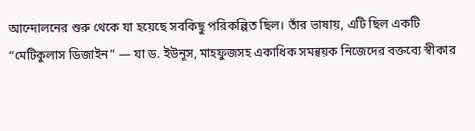আন্দোলনের শুরু থেকে যা হয়েছে সবকিছু পরিকল্পিত ছিল। তাঁর ভাষায়, এটি ছিল একটি
“মেটিকুলাস ডিজাইন” — যা ড. ইউনূস, মাহফুজসহ একাধিক সমন্বয়ক নিজেদের বক্তব্যে স্বীকার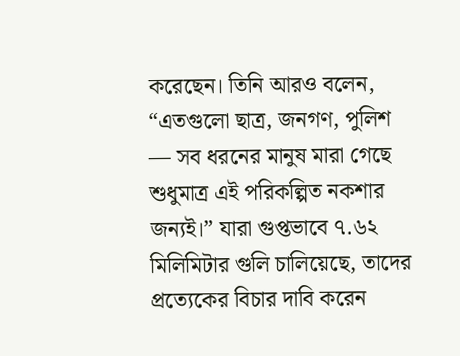করেছেন। তিনি আরও বলেন, “এতগুলো ছাত্র, জনগণ, পুলিশ — সব ধরনের মানুষ মারা গেছে শুধুমাত্র এই পরিকল্পিত নকশার জন্যই।” যারা গুপ্তভাবে ৭.৬২ মিলিমিটার গুলি চালিয়েছে, তাদের প্রত্যেকের বিচার দাবি করেন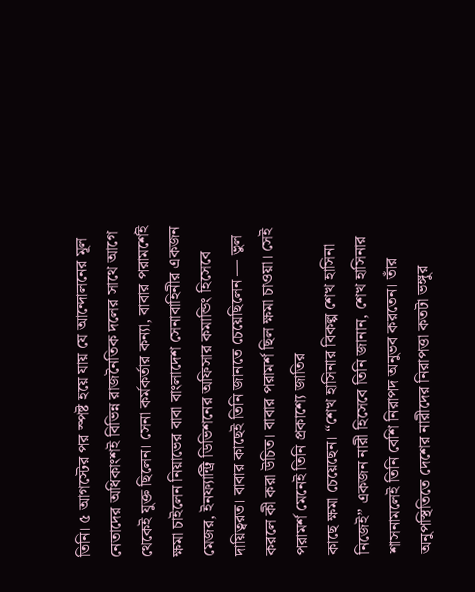তিনি। ৫ আগস্টের পর স্পষ্ট হয়ে যায় যে আন্দোলনের মূল নেতাদের অধিকাংশই বিভিন্ন রাজনৈতিক দলের সাথে আগে থেকেই যুক্ত ছিলেন। সেনা কর্মকর্তার কন্যা, বাবার পরামর্শেই ক্ষমা চাইলেন নিয়াভের বাবা বাংলাদেশ সেনাবাহিনীর একজন মেজর, ইনফ্যান্ট্রি ডিভিশনের অফিসার কমান্ডিং হিসেবে দায়িত্বরত। বাবার কাছেই তিনি জানতে চেয়েছিলেন — ভুল করলে কী করা উচিত। বাবার পরামর্শ ছিল ক্ষমা চাওয়া। সেই পরামর্শ মেনেই তিনি প্রকাশ্যে জাতির
কাছে ক্ষমা চেয়েছেন। “শেখ হাসিনার বিকল্প শেখ হাসিনা নিজেই” একজন নারী হিসেবে তিনি জানান, শেখ হাসিনার শাসনামলেই তিনি বেশি নিরাপদ অনুভব করতেন। তাঁর অনুপস্থিতিতে দেশের নারীদের নিরাপত্তা কতটা ভঙ্গুর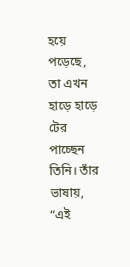হয়ে পড়েছে, তা এখন হাড়ে হাড়ে টের পাচ্ছেন তিনি। তাঁর ভাষায়, “এই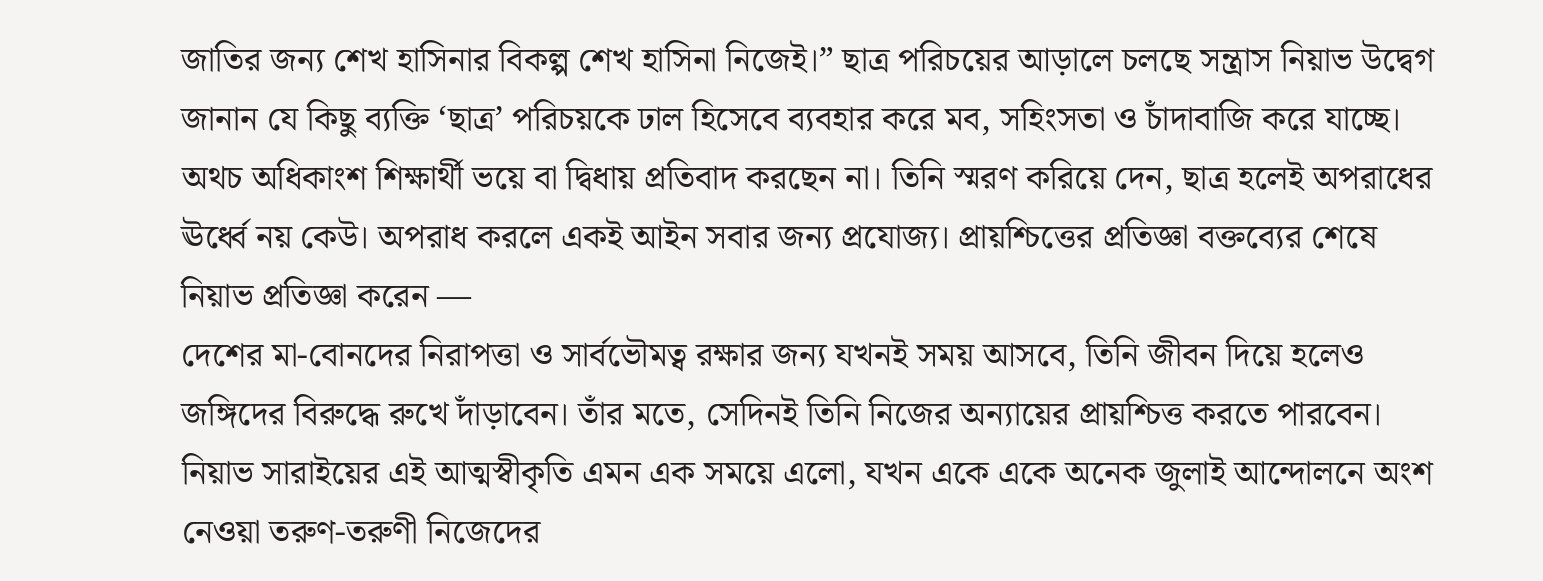জাতির জন্য শেখ হাসিনার বিকল্প শেখ হাসিনা নিজেই।” ছাত্র পরিচয়ের আড়ালে চলছে সন্ত্রাস নিয়াভ উদ্বেগ জানান যে কিছু ব্যক্তি ‘ছাত্র’ পরিচয়কে ঢাল হিসেবে ব্যবহার করে মব, সহিংসতা ও চাঁদাবাজি করে যাচ্ছে। অথচ অধিকাংশ শিক্ষার্থী ভয়ে বা দ্বিধায় প্রতিবাদ করছেন না। তিনি স্মরণ করিয়ে দেন, ছাত্র হলেই অপরাধের ঊর্ধ্বে নয় কেউ। অপরাধ করলে একই আইন সবার জন্য প্রযোজ্য। প্রায়শ্চিত্তের প্রতিজ্ঞা বক্তব্যের শেষে নিয়াভ প্রতিজ্ঞা করেন —
দেশের মা-বোনদের নিরাপত্তা ও সার্বভৌমত্ব রক্ষার জন্য যখনই সময় আসবে, তিনি জীবন দিয়ে হলেও জঙ্গিদের বিরুদ্ধে রুখে দাঁড়াবেন। তাঁর মতে, সেদিনই তিনি নিজের অন্যায়ের প্রায়শ্চিত্ত করতে পারবেন। নিয়াভ সারাইয়ের এই আত্মস্বীকৃতি এমন এক সময়ে এলো, যখন একে একে অনেক জুলাই আন্দোলনে অংশ নেওয়া তরুণ-তরুণী নিজেদের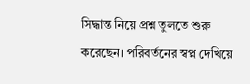সিদ্ধান্ত নিয়ে প্রশ্ন তুলতে শুরু করেছেন। পরিবর্তনের স্বপ্ন দেখিয়ে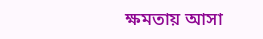ক্ষমতায় আসা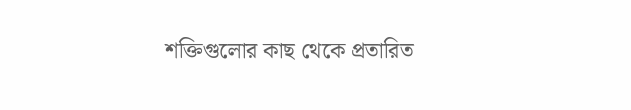শক্তিগুলোর কাছ থেকে প্রতারিত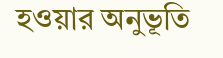হওয়ার অনুভূতি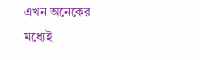এখন অনেকের মধ্যেই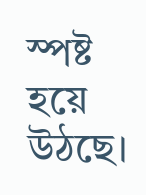স্পষ্ট হয়ে উঠছে।